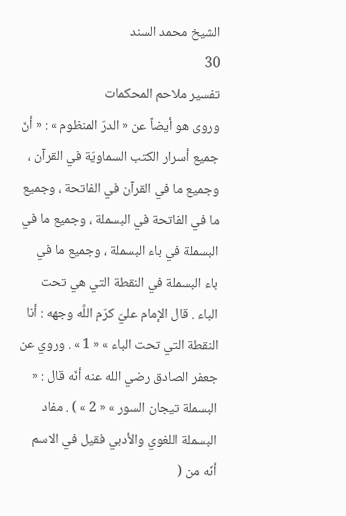الشيخ محمد السند
30
تفسير ملاحم المحكمات
وروى هو أيضاً عن « الدرّ المنظوم » : « أنّ جميع أسرار الكتب السماويّة في القرآن ، وجميع ما في القرآن في الفاتحة ، وجميع ما في الفاتحة في البسملة ، وجميع ما في البسملة في باء البسملة ، وجميع ما في باء البسملة في النقطة التي هي تحت الباء . قال الإمام عليّ كرّم اللَّه وجهه : أنا النقطة التي تحت الباء » « 1 » . وروي عن جعفر الصادق رضي الله عنه أنّه قال : « البسملة تيجان السور » « 2 » ) . مفاد البسملة اللغوي والأدبي فقيل في الاسم أنّه من (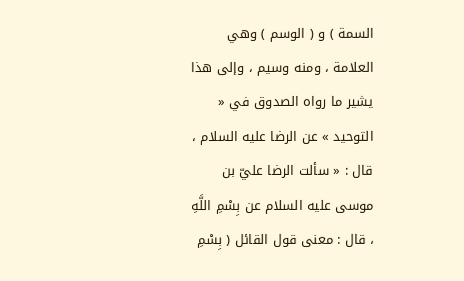السمة ) و ( الوسم ) وهي العلامة ، ومنه وسيم ، وإلى هذا يشير ما رواه الصدوق في « التوحيد » عن الرضا عليه السلام ، قال : « سألت الرضا عليّ بن موسى عليه السلام عن بِسْمِ اللَّهِ ، قال : معنى قول القائل ( بِسْمِ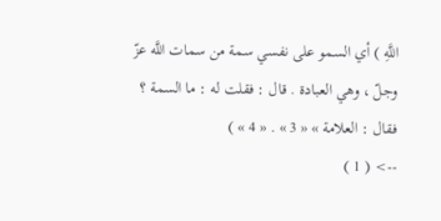اللَّهِ ) أي السمو على نفسي سمة من سمات اللَّه عزّ وجلّ ، وهي العبادة . قال : فقلت له : ما السمة ؟ فقال : العلامة » « 3 » . « 4 » )
--> ( 1 )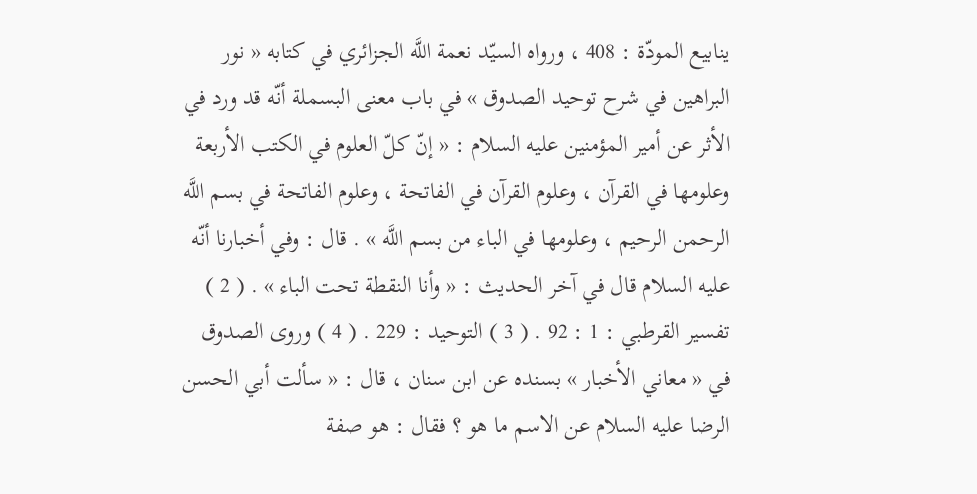ينابيع المودّة : 408 ، ورواه السيّد نعمة اللَّه الجزائري في كتابه « نور البراهين في شرح توحيد الصدوق » في باب معنى البسملة أنّه قد ورد في الأثر عن أمير المؤمنين عليه السلام : « إنّ كلّ العلوم في الكتب الأربعة وعلومها في القرآن ، وعلوم القرآن في الفاتحة ، وعلوم الفاتحة في بسم اللَّه الرحمن الرحيم ، وعلومها في الباء من بسم اللَّه » . قال : وفي أخبارنا أنّه عليه السلام قال في آخر الحديث : « وأنا النقطة تحت الباء » . ( 2 ) تفسير القرطبي : 1 : 92 . ( 3 ) التوحيد : 229 . ( 4 ) وروى الصدوق في « معاني الأخبار » بسنده عن ابن سنان ، قال : « سألت أبي الحسن الرضا عليه السلام عن الاسم ما هو ؟ فقال : هو صفة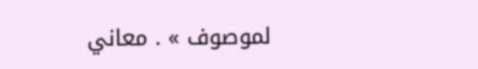لموصوف » . معاني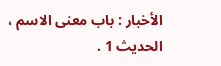الأخبار : باب معنى الاسم ، الحديث 1 .